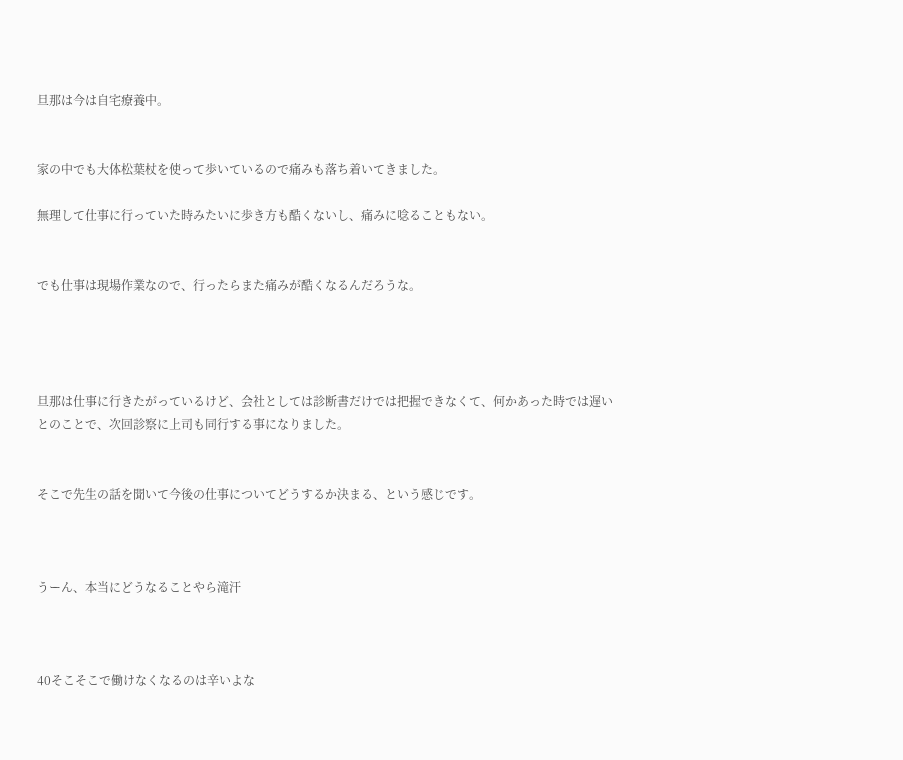旦那は今は自宅療養中。


家の中でも大体松葉杖を使って歩いているので痛みも落ち着いてきました。

無理して仕事に行っていた時みたいに歩き方も酷くないし、痛みに唸ることもない。


でも仕事は現場作業なので、行ったらまた痛みが酷くなるんだろうな。




旦那は仕事に行きたがっているけど、会社としては診断書だけでは把握できなくて、何かあった時では遅いとのことで、次回診察に上司も同行する事になりました。


そこで先生の話を聞いて今後の仕事についてどうするか決まる、という感じです。



うーん、本当にどうなることやら滝汗



40そこそこで働けなくなるのは辛いよな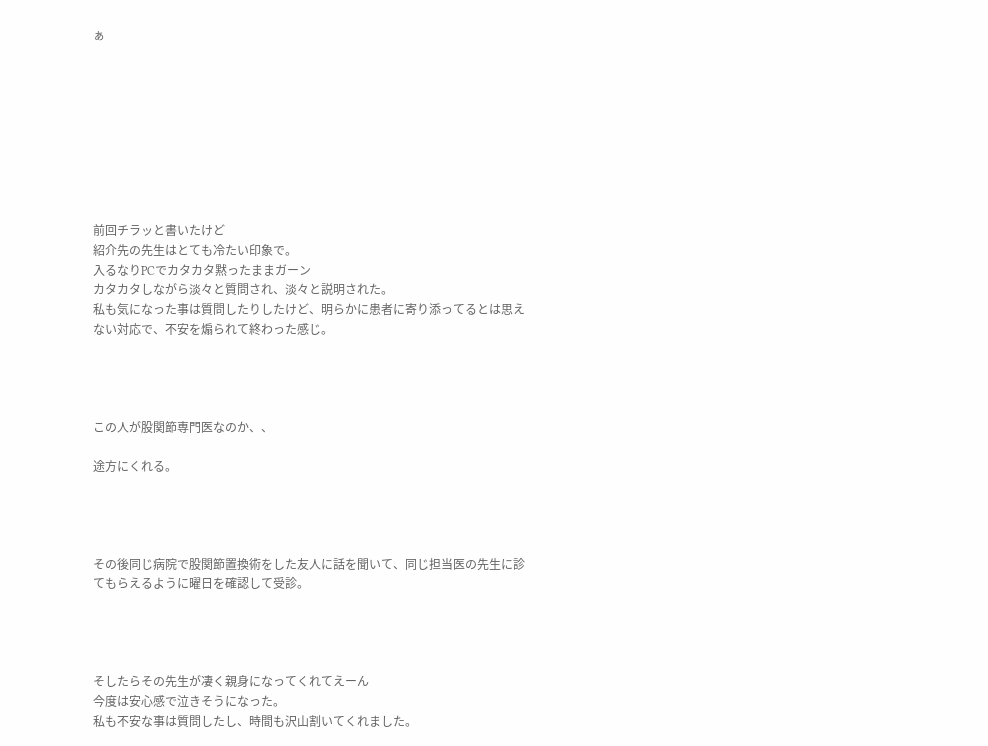ぁ









前回チラッと書いたけど
紹介先の先生はとても冷たい印象で。
入るなりPCでカタカタ黙ったままガーン
カタカタしながら淡々と質問され、淡々と説明された。
私も気になった事は質問したりしたけど、明らかに患者に寄り添ってるとは思えない対応で、不安を煽られて終わった感じ。




この人が股関節専門医なのか、、

途方にくれる。




その後同じ病院で股関節置換術をした友人に話を聞いて、同じ担当医の先生に診てもらえるように曜日を確認して受診。




そしたらその先生が凄く親身になってくれてえーん
今度は安心感で泣きそうになった。
私も不安な事は質問したし、時間も沢山割いてくれました。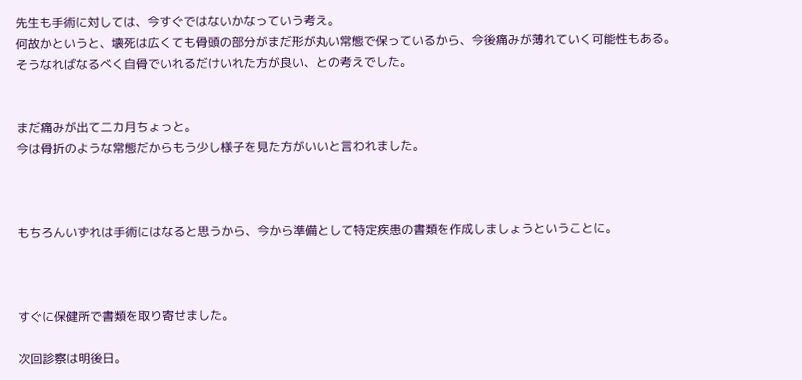先生も手術に対しては、今すぐではないかなっていう考え。
何故かというと、壊死は広くても骨頭の部分がまだ形が丸い常態で保っているから、今後痛みが薄れていく可能性もある。
そうなればなるべく自骨でいれるだけいれた方が良い、との考えでした。


まだ痛みが出て二カ月ちょっと。
今は骨折のような常態だからもう少し様子を見た方がいいと言われました。



もちろんいずれは手術にはなると思うから、今から準備として特定疾患の書類を作成しましょうということに。



すぐに保健所で書類を取り寄せました。

次回診察は明後日。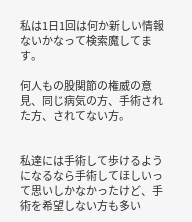私は1日1回は何か新しい情報ないかなって検索魔してます。

何人もの股関節の権威の意見、同じ病気の方、手術された方、されてない方。


私達には手術して歩けるようになるなら手術してほしいって思いしかなかったけど、手術を希望しない方も多い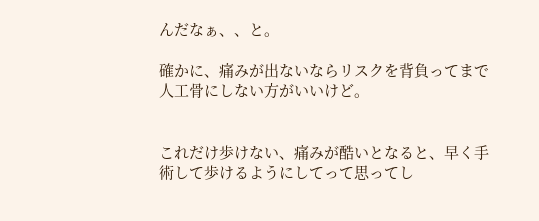んだなぁ、、と。

確かに、痛みが出ないならリスクを背負ってまで人工骨にしない方がいいけど。


これだけ歩けない、痛みが酷いとなると、早く手術して歩けるようにしてって思ってし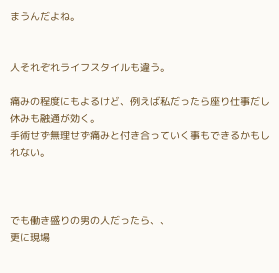まうんだよね。


人それぞれライフスタイルも違う。

痛みの程度にもよるけど、例えば私だったら座り仕事だし休みも融通が効く。
手術せず無理せず痛みと付き合っていく事もできるかもしれない。



でも働き盛りの男の人だったら、、
更に現場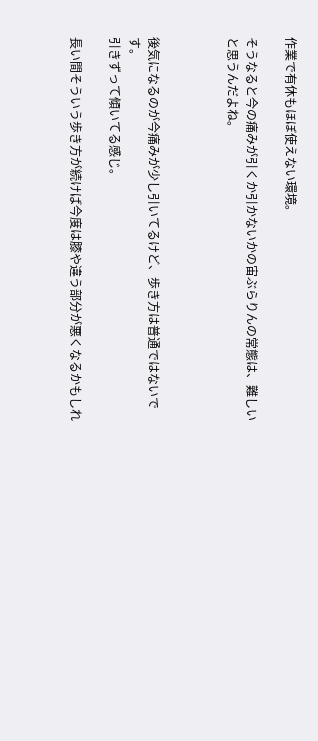作業で有休もほぼ使えない環境。

そうなると今の痛みが引くか引かないかの宙ぶらりんの常態は、難しいと思うんだよね。



後気になるのが今痛みが少し引いてるけど、歩き方は普通ではないです。
引きずって傾いてる感じ。

長い間そういう歩き方が続けば今度は膝や違う部分が悪くなるかもしれ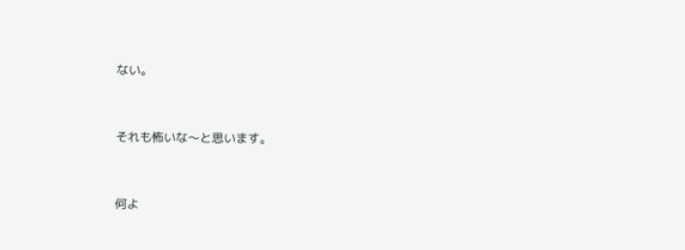ない。


それも怖いな〜と思います。


何よ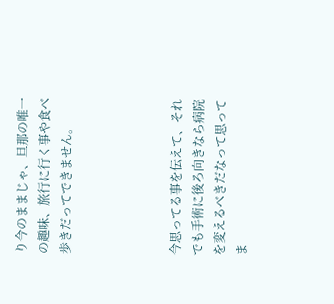り今のままじゃ、旦那の唯一の趣味、旅行に行く事や食べ歩きだってできません。




今思ってる事を伝えて、それでも手術に後ろ向きなら病院を変えるべきだなって思ってま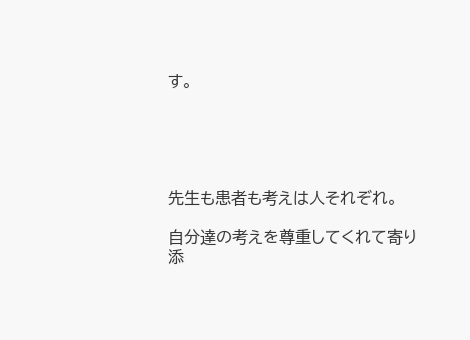す。





先生も患者も考えは人それぞれ。

自分達の考えを尊重してくれて寄り添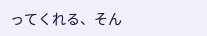ってくれる、そん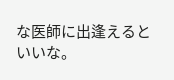な医師に出逢えるといいな。